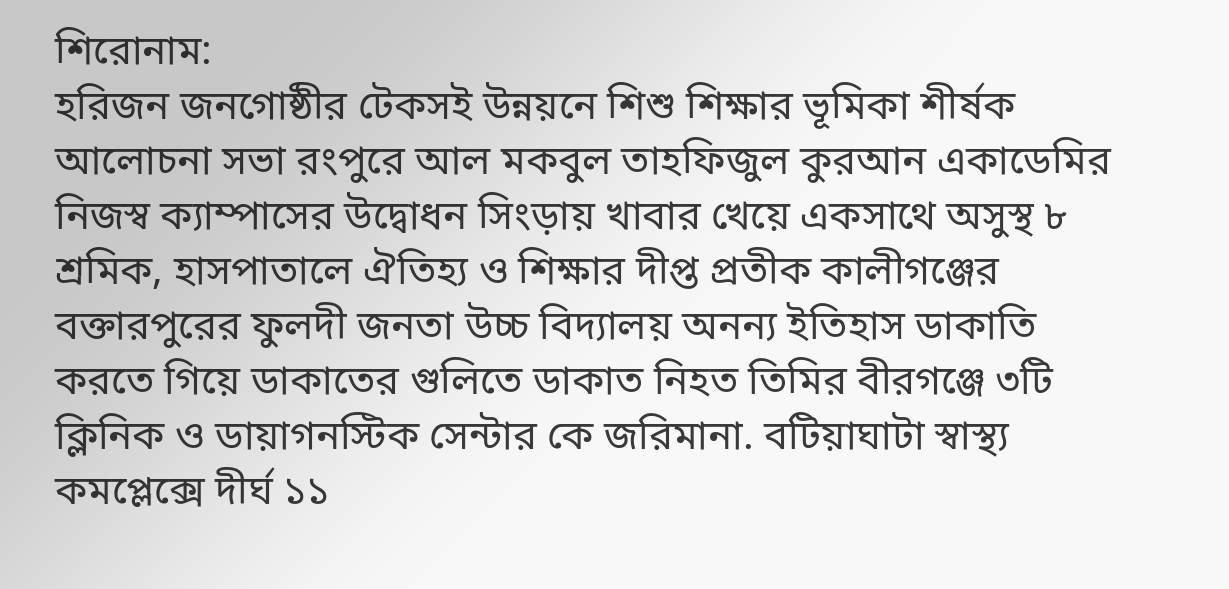শিরোনাম:
হরিজন জনগোষ্ঠীর টেকসই উন্নয়নে শিশু শিক্ষার ভূমিকা শীর্ষক আলোচনা সভা রংপুরে আল মকবুল তাহফিজুল কুরআন একাডেমির নিজস্ব ক্যাম্পাসের উদ্বোধন সিংড়ায় খাবার খেয়ে একসাথে অসুস্থ ৮ শ্রমিক, হাসপাতালে ঐতিহ্য ও শিক্ষার দীপ্ত প্রতীক কালীগঞ্জের বক্তারপুরের ফুলদী জনতা উচ্চ বিদ্যালয় অনন্য ইতিহাস ডাকাতি করতে গিয়ে ডাকাতের গুলিতে ডাকাত নিহত তিমির বীরগঞ্জে ৩টি ক্লিনিক ও ডায়াগনস্টিক সেন্টার কে জরিমানা. বটিয়াঘাটা স্বাস্থ্য কমপ্লেক্সে দীর্ঘ ১১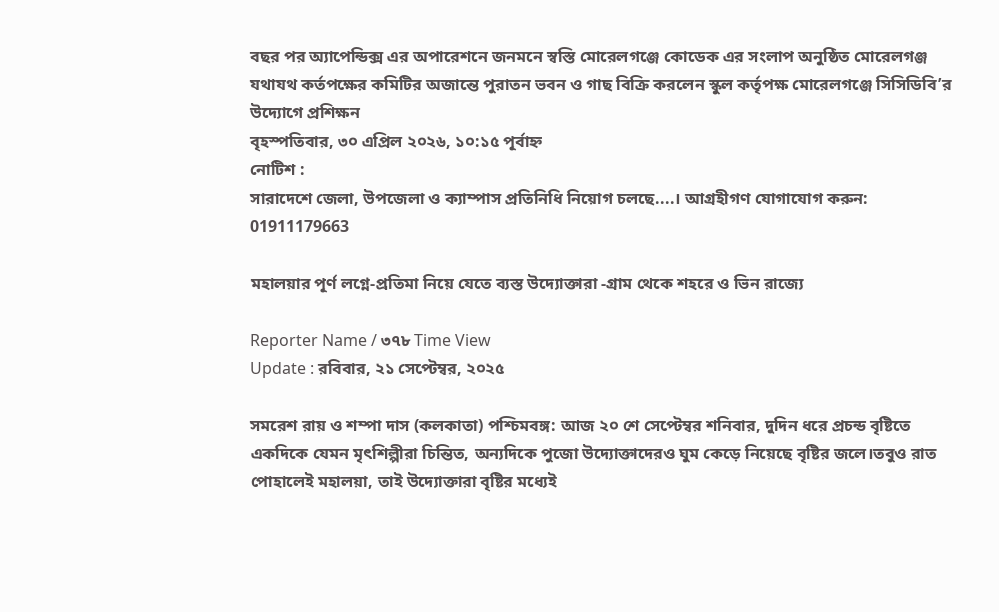বছর পর অ্যাপেন্ডিক্স এর অপারেশনে জনমনে স্বস্তি মোরেলগঞ্জে কোডেক এর সংলাপ অনুষ্ঠিত মোরেলগঞ্জ যথাযথ কর্তপক্ষের কমিটির অজান্তে পুরাতন ভবন ও গাছ বিক্রি করলেন স্কুল কর্তৃপক্ষ মোরেলগঞ্জে সিসিডিবি’র উদ্যোগে প্রশিক্ষন
বৃহস্পতিবার, ৩০ এপ্রিল ২০২৬, ১০:১৫ পূর্বাহ্ন
নোটিশ :
সারাদেশে জেলা, উপজেলা ও ক্যাম্পাস প্রতিনিধি নিয়োগ চলছে....। আগ্রহীগণ যোগাযোগ করুন:  01911179663

মহালয়ার পূর্ণ লগ্নে-প্রতিমা নিয়ে যেতে ব্যস্ত উদ্যোক্তারা -গ্রাম থেকে শহরে ও ভিন রাজ্যে

Reporter Name / ৩৭৮ Time View
Update : রবিবার, ২১ সেপ্টেম্বর, ২০২৫

সমরেশ রায় ও শম্পা দাস (কলকাতা) পশ্চিমবঙ্গ: আজ ২০ শে সেপ্টেম্বর শনিবার, দুদিন ধরে প্রচন্ড বৃষ্টিতে একদিকে যেমন মৃৎশিল্পীরা চিন্তিত, অন্যদিকে পুজো উদ্যোক্তাদেরও ঘুম কেড়ে নিয়েছে বৃষ্টির জলে।তবুও রাত পোহালেই মহালয়া, তাই উদ্যোক্তারা বৃষ্টির মধ্যেই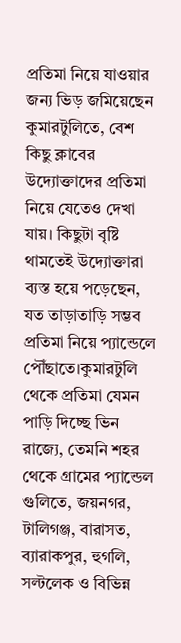প্রতিমা নিয়ে যাওয়ার জন্য ভিড় জমিয়েছেন কুমারটুলিতে, বেশ কিছু ক্লাবের উদ্যোক্তাদের প্রতিমা নিয়ে যেতেও দেখা যায়। কিছুটা বৃষ্টি থামতেই উদ্যোক্তারা ব্যস্ত হয়ে পড়েছেন, যত তাড়াতাড়ি সম্ভব প্রতিমা নিয়ে প্যান্ডেলে পৌঁছাতে।কুমারটুলি থেকে প্রতিমা যেমন পাড়ি দিচ্ছে ভিন রাজ্যে, তেমনি শহর থেকে গ্রামের প্যান্ডেল গুলিতে, জয়নগর, টালিগঞ্জ, বারাসত, ব্যারাকপুর, হুগলি, সল্টলেক ও বিভিন্ন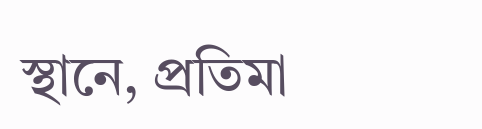স্থানে, প্রতিমা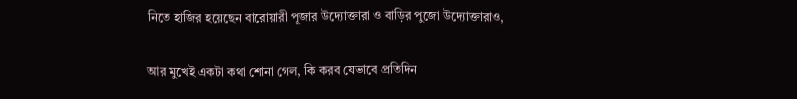নিতে হাজির হয়েছেন বারোয়ারী পূজার উদ্যোক্তারা ও বাড়ির পুজো উদ্যোক্তারাও,

আর মুখেই একটা কথা শোনা গেল, কি করব যেভাবে প্রতিদিন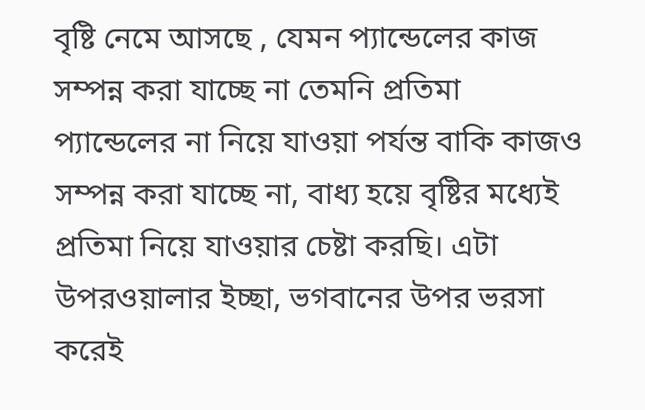বৃষ্টি নেমে আসছে , যেমন প্যান্ডেলের কাজ সম্পন্ন করা যাচ্ছে না তেমনি প্রতিমা প্যান্ডেলের না নিয়ে যাওয়া পর্যন্ত বাকি কাজও সম্পন্ন করা যাচ্ছে না, বাধ্য হয়ে বৃষ্টির মধ্যেই প্রতিমা নিয়ে যাওয়ার চেষ্টা করছি। এটা উপরওয়ালার ইচ্ছা, ভগবানের উপর ভরসা করেই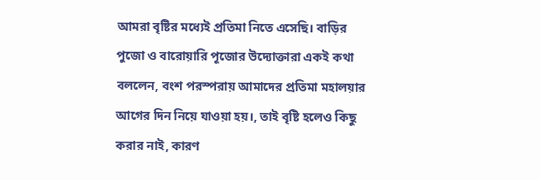আমরা বৃষ্টির মধ্যেই প্রতিমা নিতে এসেছি। বাড়ির পুজো ও বারোয়ারি পূজোর উদ্যোক্তারা একই কথা বললেন, বংশ পরস্পরায় আমাদের প্রতিমা মহালয়ার আগের দিন নিয়ে যাওয়া হয়।, তাই বৃষ্টি হলেও কিছু করার নাই, কারণ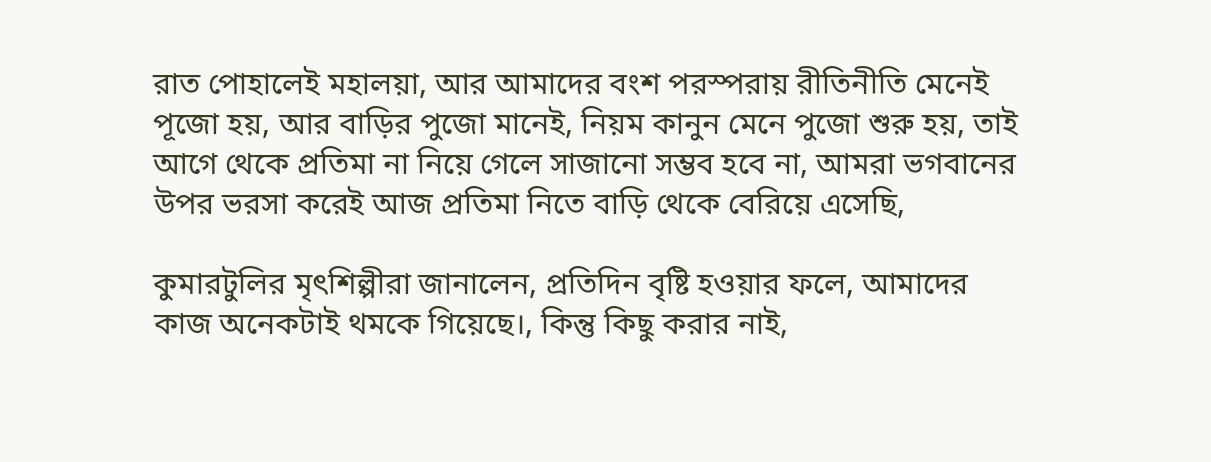রাত পোহালেই মহালয়া, আর আমাদের বংশ পরস্পরায় রীতিনীতি মেনেই পূজো হয়, আর বাড়ির পুজো মানেই, নিয়ম কানুন মেনে পুজো শুরু হয়, তাই আগে থেকে প্রতিমা না নিয়ে গেলে সাজানো সম্ভব হবে না, আমরা ভগবানের উপর ভরসা করেই আজ প্রতিমা নিতে বাড়ি থেকে বেরিয়ে এসেছি,

কুমারটুলির মৃৎশিল্পীরা জানালেন, প্রতিদিন বৃষ্টি হওয়ার ফলে, আমাদের কাজ অনেকটাই থমকে গিয়েছে।, কিন্তু কিছু করার নাই,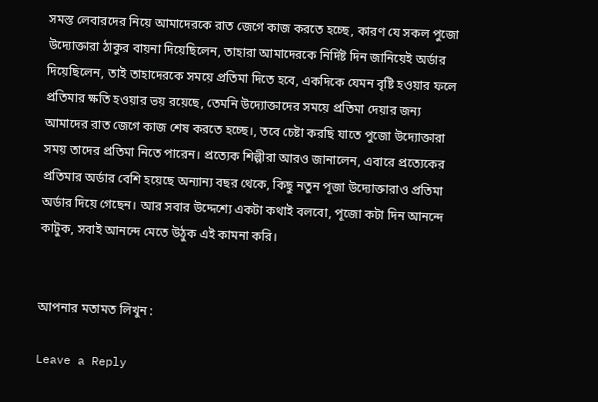সমস্ত লেবারদের নিয়ে আমাদেরকে রাত জেগে কাজ করতে হচ্ছে, কারণ যে সকল পুজো উদ্যোক্তারা ঠাকুর বায়না দিয়েছিলেন, তাহারা আমাদেরকে নির্দিষ্ট দিন জানিয়েই অর্ডার দিয়েছিলেন, তাই তাহাদেরকে সময়ে প্রতিমা দিতে হবে, একদিকে যেমন বৃষ্টি হওয়ার ফলে প্রতিমার ক্ষতি হওয়ার ভয় রয়েছে, তেমনি উদ্যোক্তাদের সময়ে প্রতিমা দেয়ার জন্য আমাদের রাত জেগে কাজ শেষ করতে হচ্ছে।, তবে চেষ্টা করছি যাতে পুজো উদ্যোক্তারা সময় তাদের প্রতিমা নিতে পারেন। প্রত্যেক শিল্পীরা আরও জানালেন, এবারে প্রত্যেকের প্রতিমার অর্ডার বেশি হয়েছে অন্যান্য বছর থেকে, কিছু নতুন পূজা উদ্যোক্তারাও প্রতিমা অর্ডার দিয়ে গেছেন। আর সবার উদ্দেশ্যে একটা কথাই বলবো, পূজো কটা দিন আনন্দে কাটুক, সবাই আনন্দে মেতে উঠুক এই কামনা করি।


আপনার মতামত লিখুন :

Leave a Reply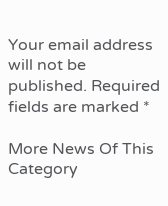Your email address will not be published. Required fields are marked *

More News Of This Category